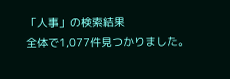「人事」の検索結果
全体で1,077件見つかりました。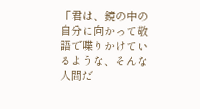「君は、鏡の中の自分に向かって敬語で喋りかけているような、そんな人間だ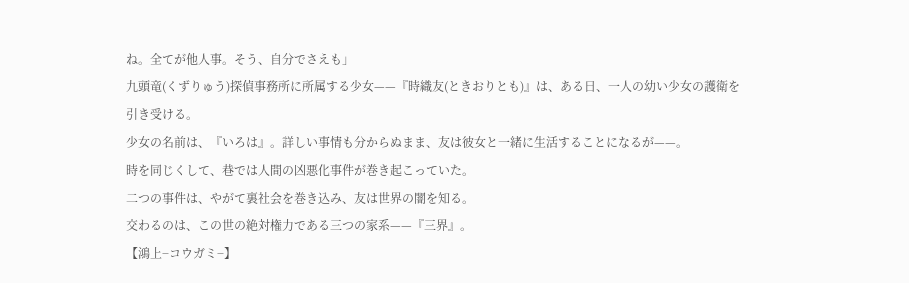ね。全てが他人事。そう、自分でさえも」
九頭竜(くずりゅう)探偵事務所に所属する少女——『時織友(ときおりとも)』は、ある日、一人の幼い少女の護衛を引き受ける。
少女の名前は、『いろは』。詳しい事情も分からぬまま、友は彼女と一緒に生活することになるが——。
時を同じくして、巷では人間の凶悪化事件が巻き起こっていた。
二つの事件は、やがて裏社会を巻き込み、友は世界の闇を知る。
交わるのは、この世の絶対権力である三つの家系——『三界』。
【鴻上−コウガミ−】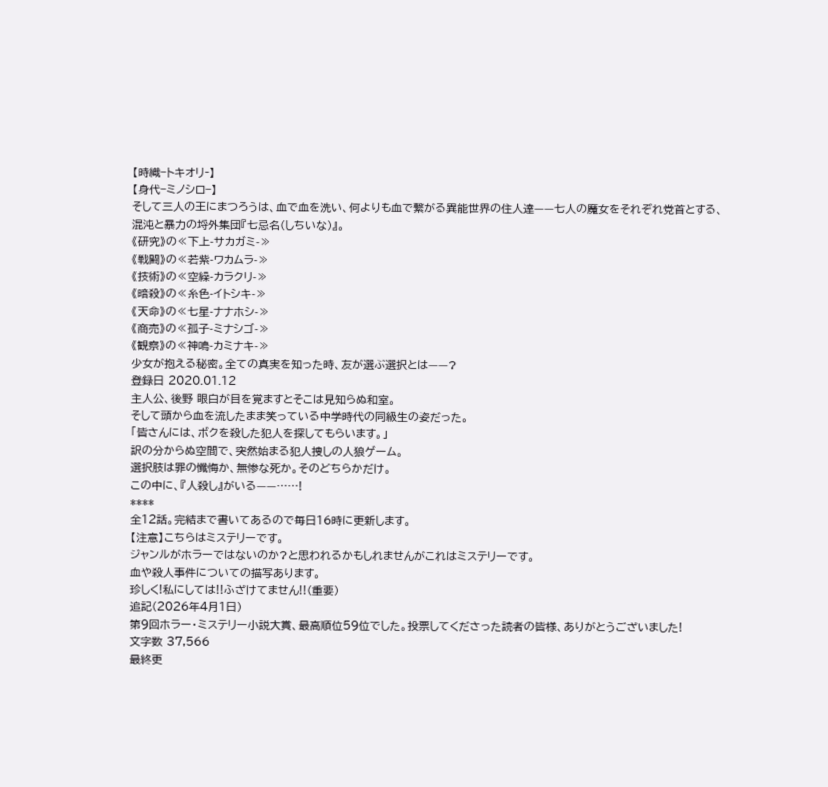【時織−トキオリ‐】
【身代−ミノシロ−】
そして三人の王にまつろうは、血で血を洗い、何よりも血で繋がる異能世界の住人達——七人の魔女をそれぞれ党首とする、混沌と暴力の埒外集団『七忌名(しちいな)』。
《研究》の≪下上-サカガミ-≫
《戦闘》の≪若紫-ワカムラ-≫
《技術》の≪空繰-カラクリ-≫
《暗殺》の≪糸色-イトシキ-≫
《天命》の≪七星-ナナホシ-≫
《商売》の≪孤子-ミナシゴ-≫
《観察》の≪神鳴-カミナキ-≫
少女が抱える秘密。全ての真実を知った時、友が選ぶ選択とは——?
登録日 2020.01.12
主人公、後野 眼白が目を覚ますとそこは見知らぬ和室。
そして頭から血を流したまま笑っている中学時代の同級生の姿だった。
「皆さんには、ボクを殺した犯人を探してもらいます。」
訳の分からぬ空間で、突然始まる犯人捜しの人狼ゲーム。
選択肢は罪の懺悔か、無惨な死か。そのどちらかだけ。
この中に、『人殺し』がいる——……!
****
全12話。完結まで書いてあるので毎日16時に更新します。
【注意】こちらはミステリーです。
ジャンルがホラーではないのか?と思われるかもしれませんがこれはミステリーです。
血や殺人事件についての描写あります。
珍しく!私にしては!!ふざけてません!!(重要)
追記(2026年4月1日)
第9回ホラー・ミステリー小説大賞、最高順位59位でした。投票してくださった読者の皆様、ありがとうございました!
文字数 37,566
最終更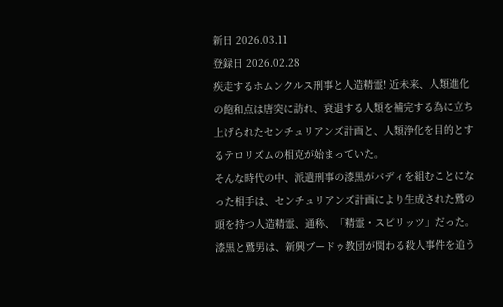新日 2026.03.11
登録日 2026.02.28
疾走するホムンクルス刑事と人造精霊! 近未来、人類進化の飽和点は唐突に訪れ、衰退する人類を補完する為に立ち上げられたセンチュリアンズ計画と、人類浄化を目的とするテロリズムの相克が始まっていた。
そんな時代の中、派遣刑事の漆黒がバディを組むことになった相手は、センチュリアンズ計画により生成された鷲の頭を持つ人造精霊、通称、「精霊・スピリッツ」だった。
漆黒と鷲男は、新興ブードゥ教団が関わる殺人事件を追う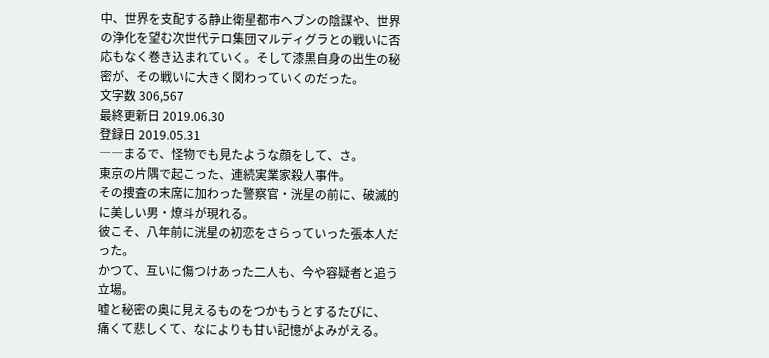中、世界を支配する静止衛星都市ヘブンの陰謀や、世界の浄化を望む次世代テロ集団マルディグラとの戦いに否応もなく巻き込まれていく。そして漆黒自身の出生の秘密が、その戦いに大きく関わっていくのだった。
文字数 306,567
最終更新日 2019.06.30
登録日 2019.05.31
――まるで、怪物でも見たような顔をして、さ。
東京の片隅で起こった、連続実業家殺人事件。
その捜査の末席に加わった警察官・洸星の前に、破滅的に美しい男・燎斗が現れる。
彼こそ、八年前に洸星の初恋をさらっていった張本人だった。
かつて、互いに傷つけあった二人も、今や容疑者と追う立場。
嘘と秘密の奥に見えるものをつかもうとするたびに、
痛くて悲しくて、なによりも甘い記憶がよみがえる。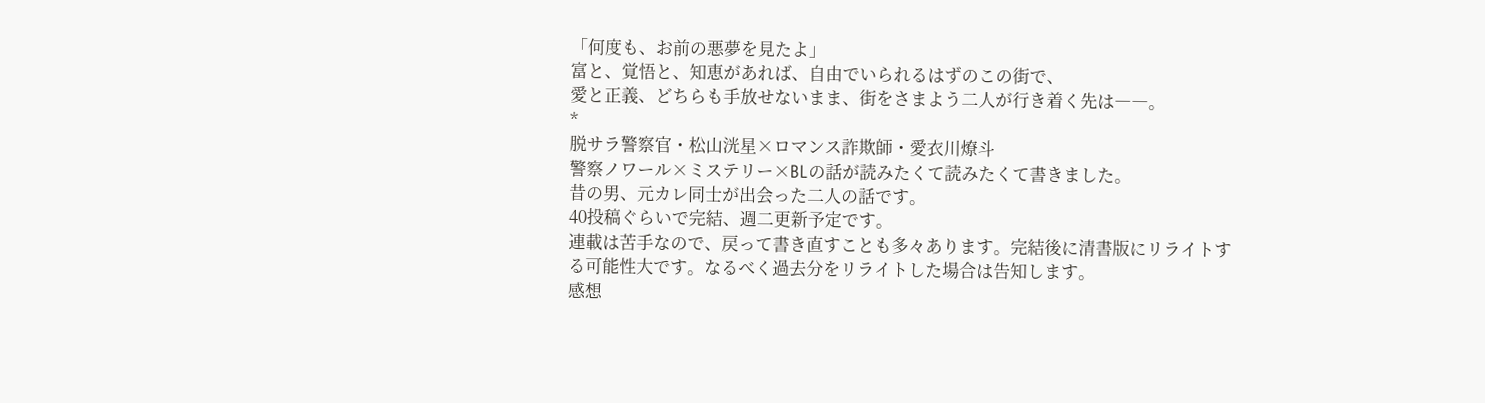「何度も、お前の悪夢を見たよ」
富と、覚悟と、知恵があれば、自由でいられるはずのこの街で、
愛と正義、どちらも手放せないまま、街をさまよう二人が行き着く先は――。
*
脱サラ警察官・松山洸星×ロマンス詐欺師・愛衣川燎斗
警察ノワール×ミステリー×BLの話が読みたくて読みたくて書きました。
昔の男、元カレ同士が出会った二人の話です。
40投稿ぐらいで完結、週二更新予定です。
連載は苦手なので、戻って書き直すことも多々あります。完結後に清書版にリライトする可能性大です。なるべく過去分をリライトした場合は告知します。
感想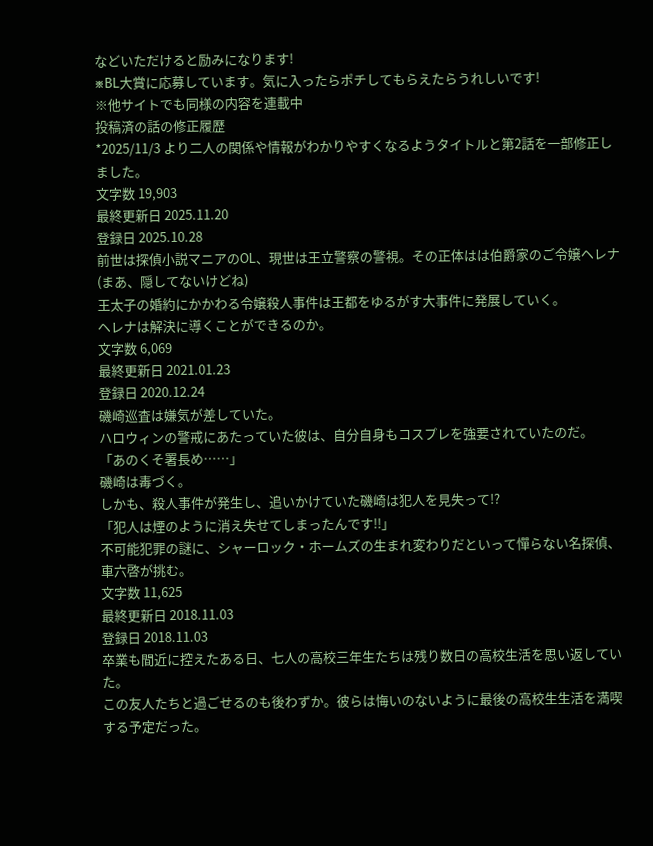などいただけると励みになります!
※BL大賞に応募しています。気に入ったらポチしてもらえたらうれしいです!
※他サイトでも同様の内容を連載中
投稿済の話の修正履歴
*2025/11/3 より二人の関係や情報がわかりやすくなるようタイトルと第2話を一部修正しました。
文字数 19,903
最終更新日 2025.11.20
登録日 2025.10.28
前世は探偵小説マニアのOL、現世は王立警察の警視。その正体はは伯爵家のご令嬢ヘレナ(まあ、隠してないけどね)
王太子の婚約にかかわる令嬢殺人事件は王都をゆるがす大事件に発展していく。
ヘレナは解決に導くことができるのか。
文字数 6,069
最終更新日 2021.01.23
登録日 2020.12.24
磯崎巡査は嫌気が差していた。
ハロウィンの警戒にあたっていた彼は、自分自身もコスプレを強要されていたのだ。
「あのくそ署長め……」
磯崎は毒づく。
しかも、殺人事件が発生し、追いかけていた磯崎は犯人を見失って!?
「犯人は煙のように消え失せてしまったんです!!」
不可能犯罪の謎に、シャーロック・ホームズの生まれ変わりだといって憚らない名探偵、車六啓が挑む。
文字数 11,625
最終更新日 2018.11.03
登録日 2018.11.03
卒業も間近に控えたある日、七人の高校三年生たちは残り数日の高校生活を思い返していた。
この友人たちと過ごせるのも後わずか。彼らは悔いのないように最後の高校生生活を満喫する予定だった。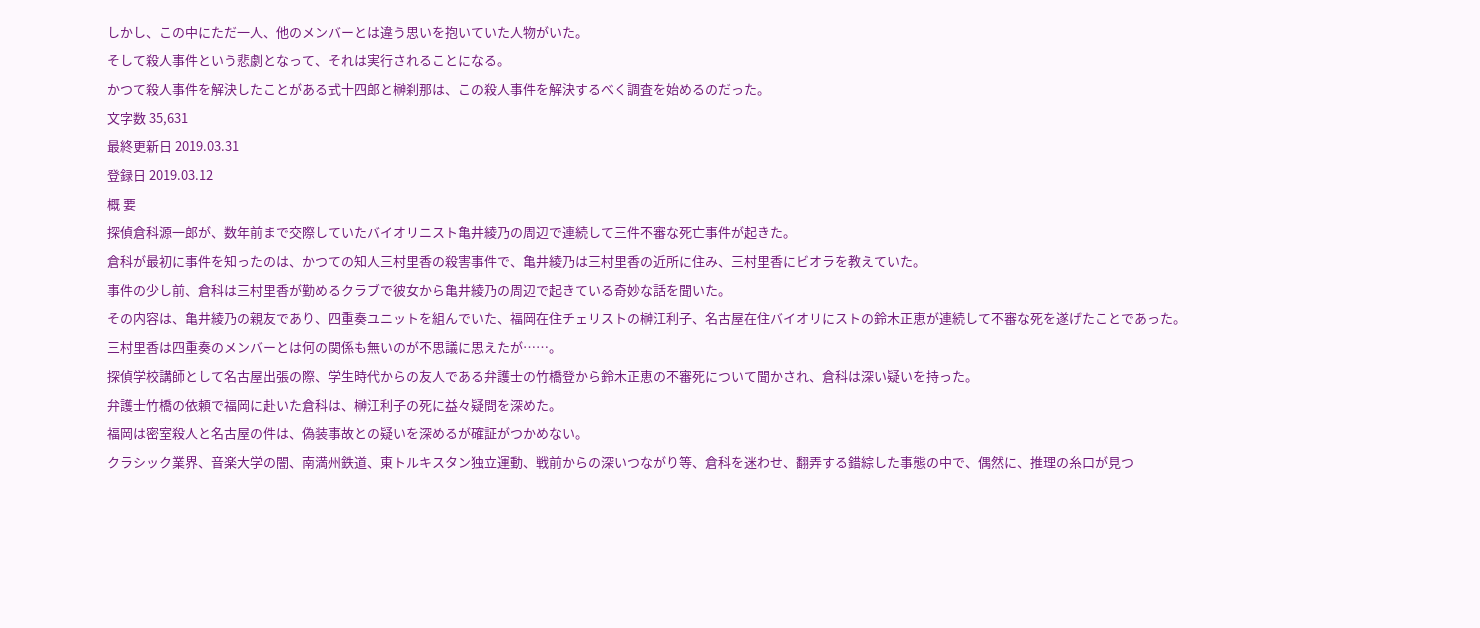しかし、この中にただ一人、他のメンバーとは違う思いを抱いていた人物がいた。
そして殺人事件という悲劇となって、それは実行されることになる。
かつて殺人事件を解決したことがある式十四郎と榊刹那は、この殺人事件を解決するべく調査を始めるのだった。
文字数 35,631
最終更新日 2019.03.31
登録日 2019.03.12
概 要
探偵倉科源一郎が、数年前まで交際していたバイオリニスト亀井綾乃の周辺で連続して三件不審な死亡事件が起きた。
倉科が最初に事件を知ったのは、かつての知人三村里香の殺害事件で、亀井綾乃は三村里香の近所に住み、三村里香にビオラを教えていた。
事件の少し前、倉科は三村里香が勤めるクラブで彼女から亀井綾乃の周辺で起きている奇妙な話を聞いた。
その内容は、亀井綾乃の親友であり、四重奏ユニットを組んでいた、福岡在住チェリストの榊江利子、名古屋在住バイオリにストの鈴木正恵が連続して不審な死を遂げたことであった。
三村里香は四重奏のメンバーとは何の関係も無いのが不思議に思えたが……。
探偵学校講師として名古屋出張の際、学生時代からの友人である弁護士の竹橋登から鈴木正恵の不審死について聞かされ、倉科は深い疑いを持った。
弁護士竹橋の依頼で福岡に赴いた倉科は、榊江利子の死に益々疑問を深めた。
福岡は密室殺人と名古屋の件は、偽装事故との疑いを深めるが確証がつかめない。
クラシック業界、音楽大学の闇、南満州鉄道、東トルキスタン独立運動、戦前からの深いつながり等、倉科を迷わせ、翻弄する錯綜した事態の中で、偶然に、推理の糸口が見つ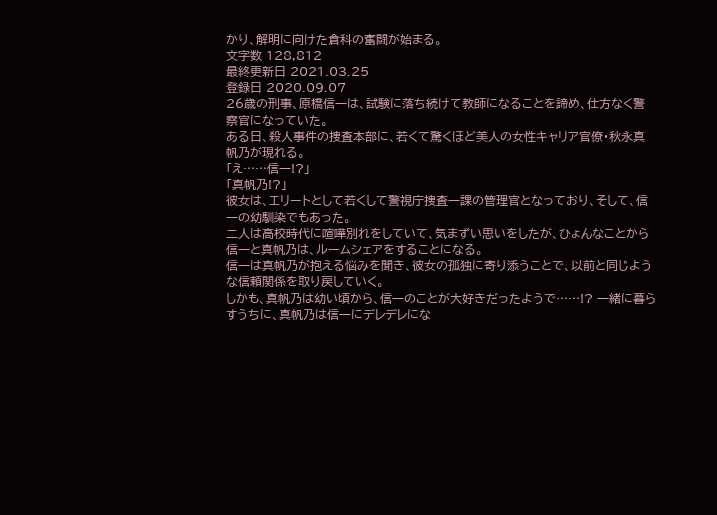かり、解明に向けた倉科の奮闘が始まる。
文字数 128,812
最終更新日 2021.03.25
登録日 2020.09.07
26歳の刑事、原橋信一は、試験に落ち続けて教師になることを諦め、仕方なく警察官になっていた。
ある日、殺人事件の捜査本部に、若くて驚くほど美人の女性キャリア官僚・秋永真帆乃が現れる。
「え……信一!?」
「真帆乃!?」
彼女は、エリートとして若くして警視庁捜査一課の管理官となっており、そして、信一の幼馴染でもあった。
二人は高校時代に喧嘩別れをしていて、気まずい思いをしたが、ひょんなことから信一と真帆乃は、ルームシェアをすることになる。
信一は真帆乃が抱える悩みを聞き、彼女の孤独に寄り添うことで、以前と同じような信頼関係を取り戻していく。
しかも、真帆乃は幼い頃から、信一のことが大好きだったようで……!? 一緒に暮らすうちに、真帆乃は信一にデレデレにな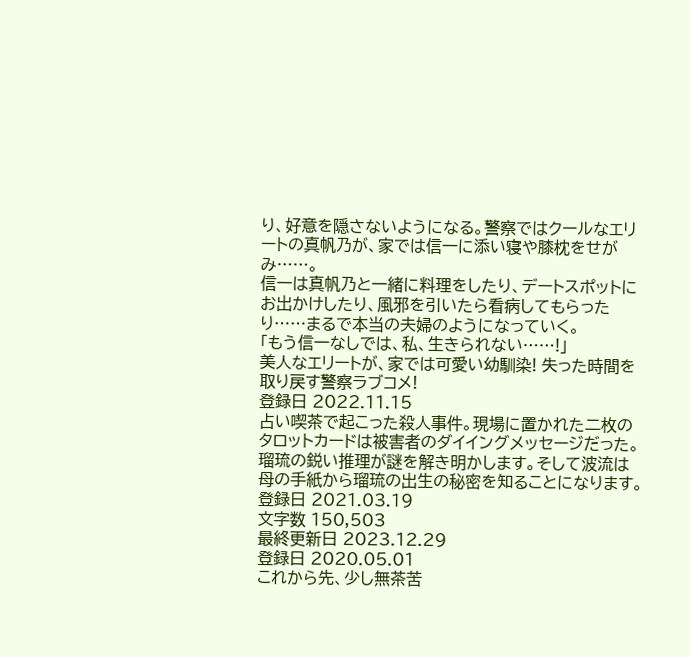り、好意を隠さないようになる。警察ではクールなエリートの真帆乃が、家では信一に添い寝や膝枕をせがみ……。
信一は真帆乃と一緒に料理をしたり、デートスポットにお出かけしたり、風邪を引いたら看病してもらったり……まるで本当の夫婦のようになっていく。
「もう信一なしでは、私、生きられない……!」
美人なエリートが、家では可愛い幼馴染! 失った時間を取り戻す警察ラブコメ!
登録日 2022.11.15
占い喫茶で起こった殺人事件。現場に置かれた二枚のタロットカードは被害者のダイイングメッセージだった。瑠琉の鋭い推理が謎を解き明かします。そして波流は母の手紙から瑠琉の出生の秘密を知ることになります。
登録日 2021.03.19
文字数 150,503
最終更新日 2023.12.29
登録日 2020.05.01
これから先、少し無茶苦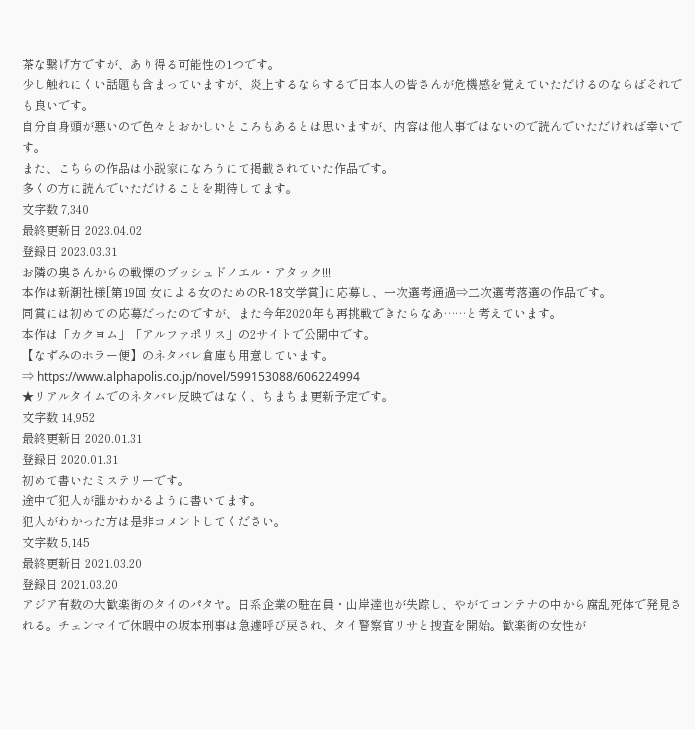茶な繋げ方ですが、あり得る可能性の1つです。
少し触れにくい話題も含まっていますが、炎上するならするで日本人の皆さんが危機感を覚えていただけるのならばそれでも良いです。
自分自身頭が悪いので色々とおかしいところもあるとは思いますが、内容は他人事ではないので読んでいただければ幸いです。
また、こちらの作品は小説家になろうにて掲載されていた作品です。
多くの方に読んでいただけることを期待してます。
文字数 7,340
最終更新日 2023.04.02
登録日 2023.03.31
お隣の奥さんからの戦慄のブッシュドノエル・アタック!!!
本作は新潮社様[第19回 女による女のためのR-18文学賞]に応募し、一次選考通過⇒二次選考落選の作品です。
同賞には初めての応募だったのですが、また今年2020年も再挑戦できたらなあ……と考えています。
本作は「カクヨム」「アルファポリス」の2サイトで公開中です。
【なずみのホラー便】のネタバレ倉庫も用意しています。
⇒ https://www.alphapolis.co.jp/novel/599153088/606224994
★リアルタイムでのネタバレ反映ではなく、ちまちま更新予定です。
文字数 14,952
最終更新日 2020.01.31
登録日 2020.01.31
初めて書いたミステリーです。
途中で犯人が誰かわかるように書いてます。
犯人がわかった方は是非コメントしてください。
文字数 5,145
最終更新日 2021.03.20
登録日 2021.03.20
アジア有数の大歓楽街のタイのパタヤ。日系企業の駐在員・山岸達也が失踪し、やがてコンテナの中から腐乱死体で発見される。チェンマイで休暇中の坂本刑事は急遽呼び戻され、タイ警察官リサと捜査を開始。歓楽街の女性が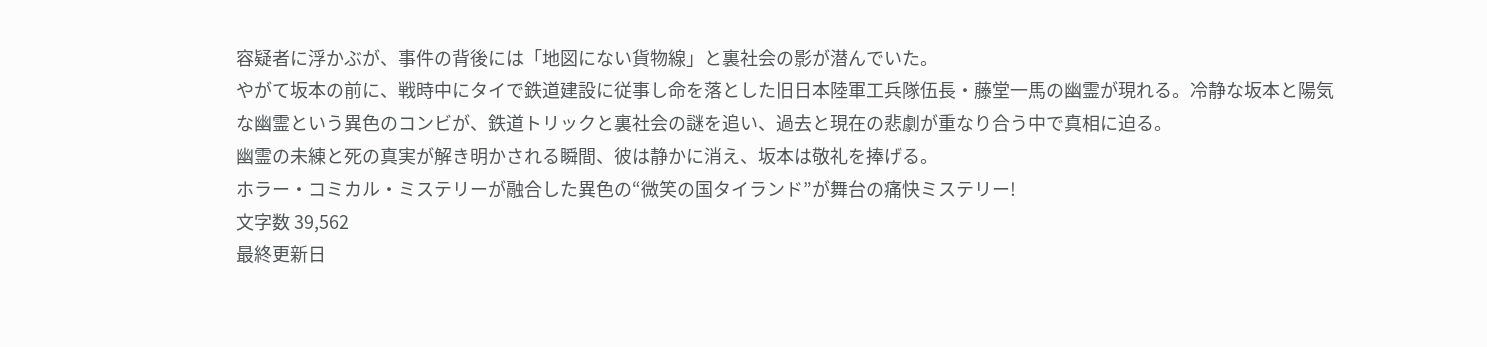容疑者に浮かぶが、事件の背後には「地図にない貨物線」と裏社会の影が潜んでいた。
やがて坂本の前に、戦時中にタイで鉄道建設に従事し命を落とした旧日本陸軍工兵隊伍長・藤堂一馬の幽霊が現れる。冷静な坂本と陽気な幽霊という異色のコンビが、鉄道トリックと裏社会の謎を追い、過去と現在の悲劇が重なり合う中で真相に迫る。
幽霊の未練と死の真実が解き明かされる瞬間、彼は静かに消え、坂本は敬礼を捧げる。
ホラー・コミカル・ミステリーが融合した異色の“微笑の国タイランド”が舞台の痛快ミステリー!
文字数 39,562
最終更新日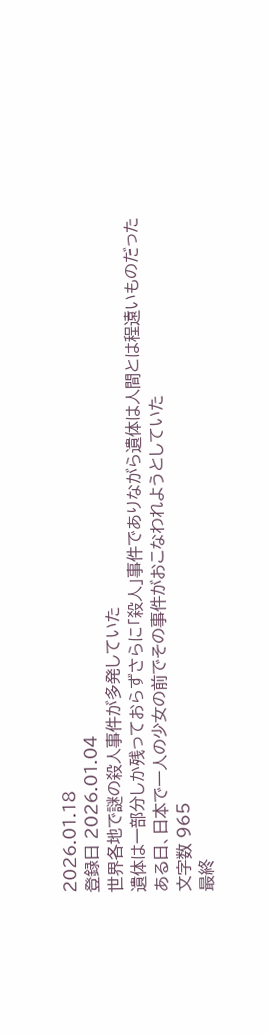2026.01.18
登録日 2026.01.04
世界各地で謎の殺人事件が多発していた
遺体は一部分しか残っておらずさらに「殺人」事件でありながら遺体は人間とは程遠いものだった
ある日、日本で一人の少女の前でその事件がおこなわれようとしていた
文字数 965
最終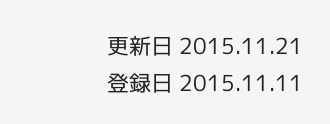更新日 2015.11.21
登録日 2015.11.11